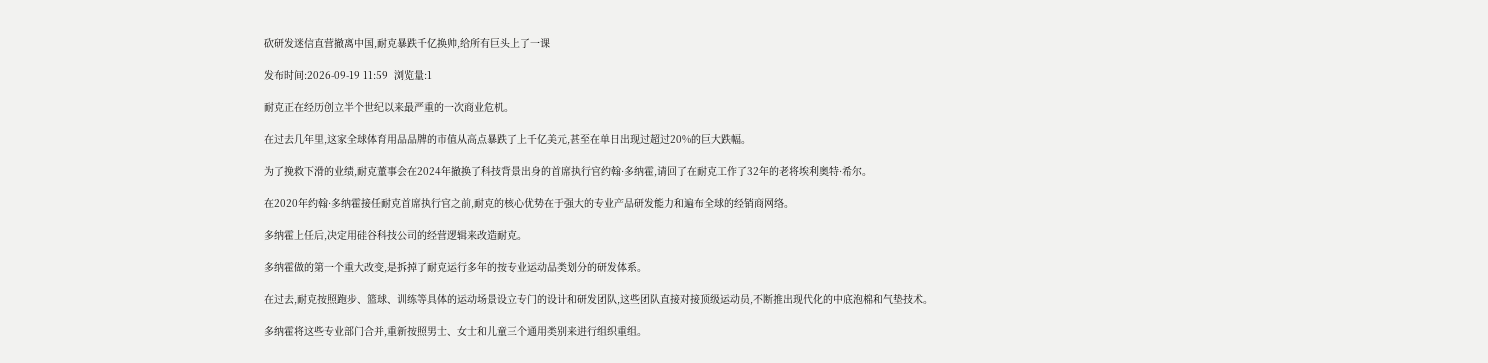砍研发迷信直营撤离中国,耐克暴跌千亿换帅,给所有巨头上了一课

发布时间:2026-09-19 11:59  浏览量:1

耐克正在经历创立半个世纪以来最严重的一次商业危机。

在过去几年里,这家全球体育用品品牌的市值从高点暴跌了上千亿美元,甚至在单日出现过超过20%的巨大跌幅。

为了挽救下滑的业绩,耐克董事会在2024年撤换了科技背景出身的首席执行官约翰·多纳霍,请回了在耐克工作了32年的老将埃利奥特·希尔。

在2020年约翰·多纳霍接任耐克首席执行官之前,耐克的核心优势在于强大的专业产品研发能力和遍布全球的经销商网络。

多纳霍上任后,决定用硅谷科技公司的经营逻辑来改造耐克。

多纳霍做的第一个重大改变,是拆掉了耐克运行多年的按专业运动品类划分的研发体系。

在过去,耐克按照跑步、篮球、训练等具体的运动场景设立专门的设计和研发团队,这些团队直接对接顶级运动员,不断推出现代化的中底泡棉和气垫技术。

多纳霍将这些专业部门合并,重新按照男士、女士和儿童三个通用类别来进行组织重组。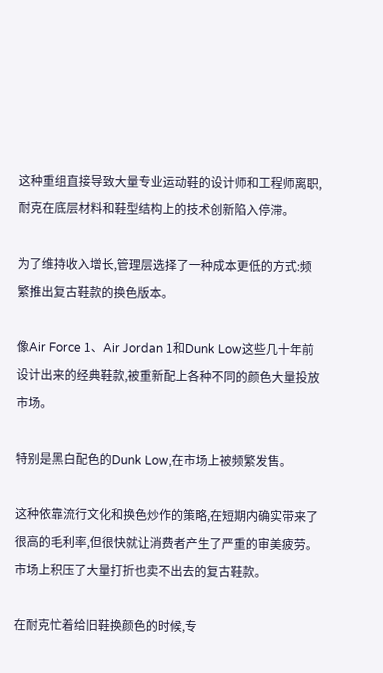这种重组直接导致大量专业运动鞋的设计师和工程师离职,耐克在底层材料和鞋型结构上的技术创新陷入停滞。

为了维持收入增长,管理层选择了一种成本更低的方式:频繁推出复古鞋款的换色版本。

像Air Force 1、Air Jordan 1和Dunk Low这些几十年前设计出来的经典鞋款,被重新配上各种不同的颜色大量投放市场。

特别是黑白配色的Dunk Low,在市场上被频繁发售。

这种依靠流行文化和换色炒作的策略,在短期内确实带来了很高的毛利率,但很快就让消费者产生了严重的审美疲劳。市场上积压了大量打折也卖不出去的复古鞋款。

在耐克忙着给旧鞋换颜色的时候,专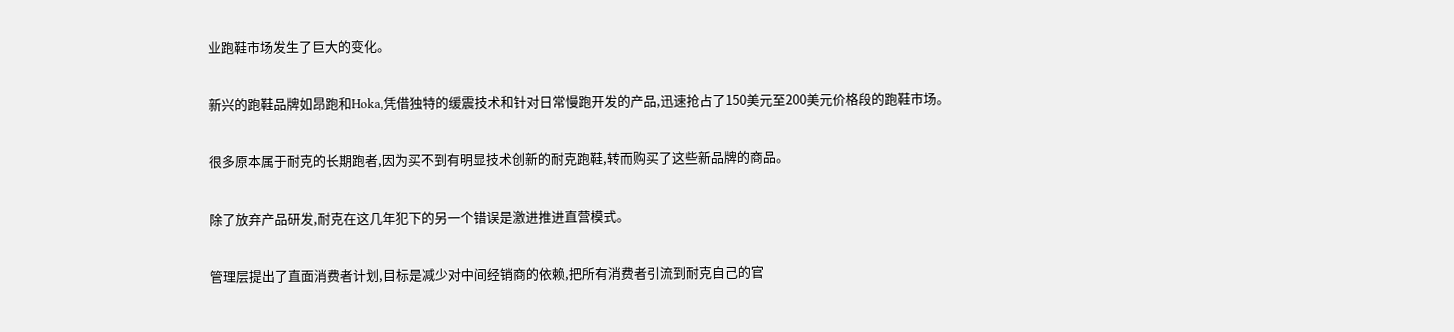业跑鞋市场发生了巨大的变化。

新兴的跑鞋品牌如昂跑和Hoka,凭借独特的缓震技术和针对日常慢跑开发的产品,迅速抢占了150美元至200美元价格段的跑鞋市场。

很多原本属于耐克的长期跑者,因为买不到有明显技术创新的耐克跑鞋,转而购买了这些新品牌的商品。

除了放弃产品研发,耐克在这几年犯下的另一个错误是激进推进直营模式。

管理层提出了直面消费者计划,目标是减少对中间经销商的依赖,把所有消费者引流到耐克自己的官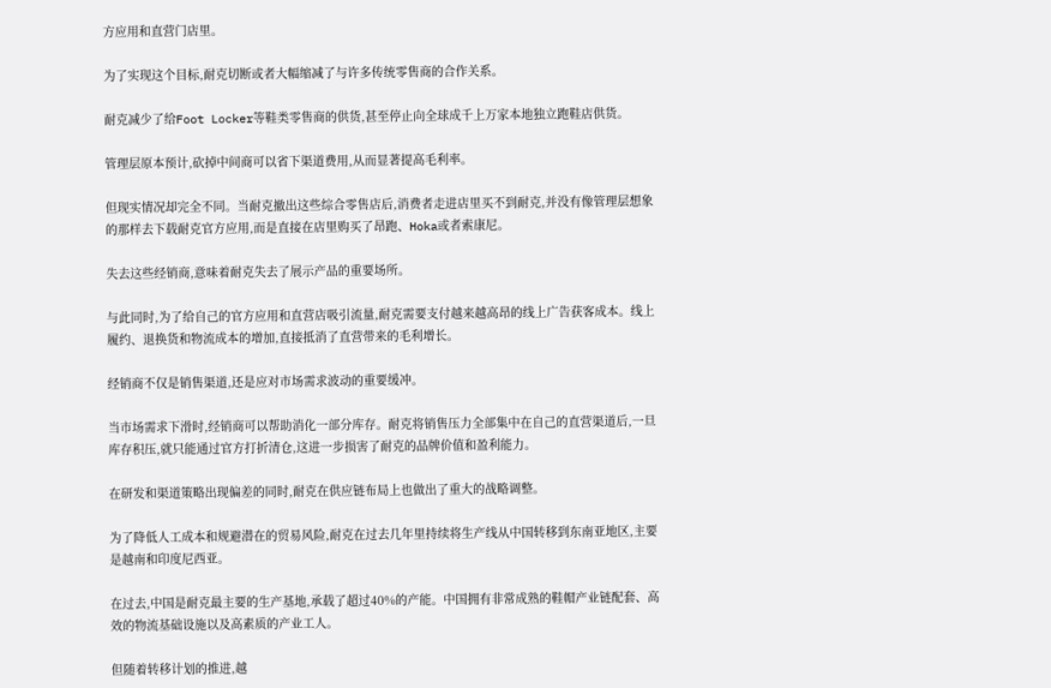方应用和直营门店里。

为了实现这个目标,耐克切断或者大幅缩减了与许多传统零售商的合作关系。

耐克减少了给Foot Locker等鞋类零售商的供货,甚至停止向全球成千上万家本地独立跑鞋店供货。

管理层原本预计,砍掉中间商可以省下渠道费用,从而显著提高毛利率。

但现实情况却完全不同。当耐克撤出这些综合零售店后,消费者走进店里买不到耐克,并没有像管理层想象的那样去下载耐克官方应用,而是直接在店里购买了昂跑、Hoka或者索康尼。

失去这些经销商,意味着耐克失去了展示产品的重要场所。

与此同时,为了给自己的官方应用和直营店吸引流量,耐克需要支付越来越高昂的线上广告获客成本。线上履约、退换货和物流成本的增加,直接抵消了直营带来的毛利增长。

经销商不仅是销售渠道,还是应对市场需求波动的重要缓冲。

当市场需求下滑时,经销商可以帮助消化一部分库存。耐克将销售压力全部集中在自己的直营渠道后,一旦库存积压,就只能通过官方打折清仓,这进一步损害了耐克的品牌价值和盈利能力。

在研发和渠道策略出现偏差的同时,耐克在供应链布局上也做出了重大的战略调整。

为了降低人工成本和规避潜在的贸易风险,耐克在过去几年里持续将生产线从中国转移到东南亚地区,主要是越南和印度尼西亚。

在过去,中国是耐克最主要的生产基地,承载了超过40%的产能。中国拥有非常成熟的鞋帽产业链配套、高效的物流基础设施以及高素质的产业工人。

但随着转移计划的推进,越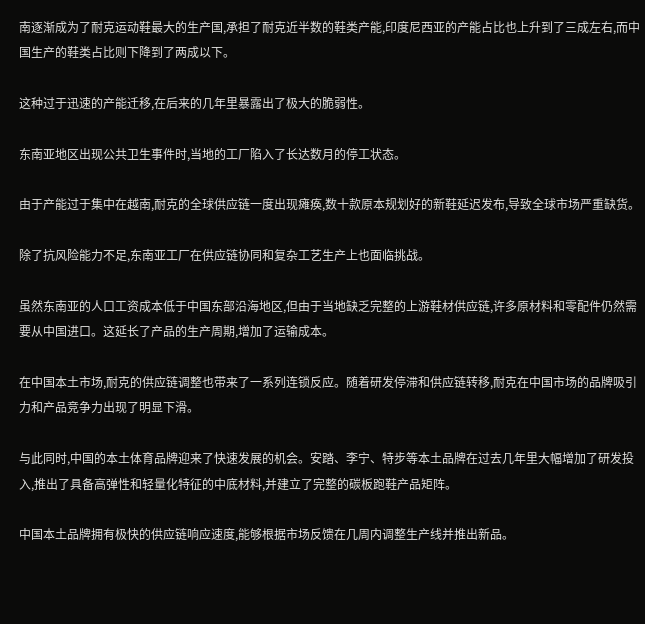南逐渐成为了耐克运动鞋最大的生产国,承担了耐克近半数的鞋类产能,印度尼西亚的产能占比也上升到了三成左右,而中国生产的鞋类占比则下降到了两成以下。

这种过于迅速的产能迁移,在后来的几年里暴露出了极大的脆弱性。

东南亚地区出现公共卫生事件时,当地的工厂陷入了长达数月的停工状态。

由于产能过于集中在越南,耐克的全球供应链一度出现瘫痪,数十款原本规划好的新鞋延迟发布,导致全球市场严重缺货。

除了抗风险能力不足,东南亚工厂在供应链协同和复杂工艺生产上也面临挑战。

虽然东南亚的人口工资成本低于中国东部沿海地区,但由于当地缺乏完整的上游鞋材供应链,许多原材料和零配件仍然需要从中国进口。这延长了产品的生产周期,增加了运输成本。

在中国本土市场,耐克的供应链调整也带来了一系列连锁反应。随着研发停滞和供应链转移,耐克在中国市场的品牌吸引力和产品竞争力出现了明显下滑。

与此同时,中国的本土体育品牌迎来了快速发展的机会。安踏、李宁、特步等本土品牌在过去几年里大幅增加了研发投入,推出了具备高弹性和轻量化特征的中底材料,并建立了完整的碳板跑鞋产品矩阵。

中国本土品牌拥有极快的供应链响应速度,能够根据市场反馈在几周内调整生产线并推出新品。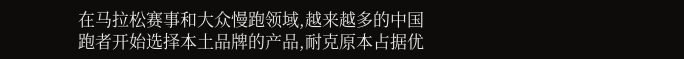在马拉松赛事和大众慢跑领域,越来越多的中国跑者开始选择本土品牌的产品,耐克原本占据优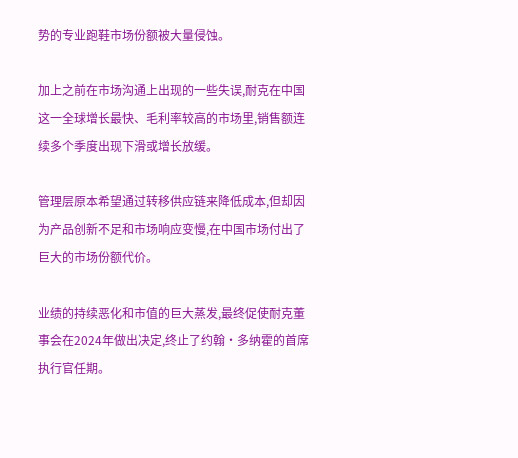势的专业跑鞋市场份额被大量侵蚀。

加上之前在市场沟通上出现的一些失误,耐克在中国这一全球增长最快、毛利率较高的市场里,销售额连续多个季度出现下滑或增长放缓。

管理层原本希望通过转移供应链来降低成本,但却因为产品创新不足和市场响应变慢,在中国市场付出了巨大的市场份额代价。

业绩的持续恶化和市值的巨大蒸发,最终促使耐克董事会在2024年做出决定,终止了约翰·多纳霍的首席执行官任期。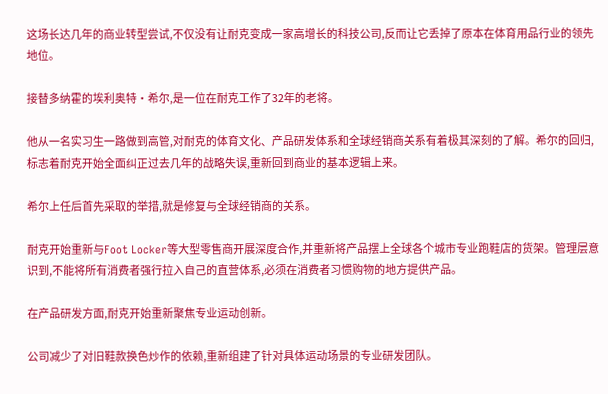这场长达几年的商业转型尝试,不仅没有让耐克变成一家高增长的科技公司,反而让它丢掉了原本在体育用品行业的领先地位。

接替多纳霍的埃利奥特·希尔,是一位在耐克工作了32年的老将。

他从一名实习生一路做到高管,对耐克的体育文化、产品研发体系和全球经销商关系有着极其深刻的了解。希尔的回归,标志着耐克开始全面纠正过去几年的战略失误,重新回到商业的基本逻辑上来。

希尔上任后首先采取的举措,就是修复与全球经销商的关系。

耐克开始重新与Foot Locker等大型零售商开展深度合作,并重新将产品摆上全球各个城市专业跑鞋店的货架。管理层意识到,不能将所有消费者强行拉入自己的直营体系,必须在消费者习惯购物的地方提供产品。

在产品研发方面,耐克开始重新聚焦专业运动创新。

公司减少了对旧鞋款换色炒作的依赖,重新组建了针对具体运动场景的专业研发团队。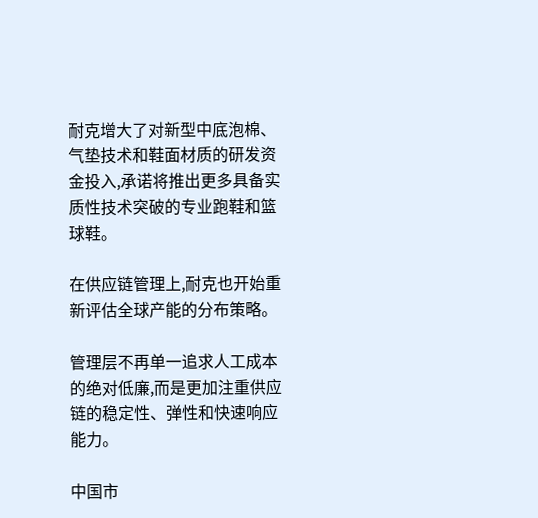耐克增大了对新型中底泡棉、气垫技术和鞋面材质的研发资金投入,承诺将推出更多具备实质性技术突破的专业跑鞋和篮球鞋。

在供应链管理上,耐克也开始重新评估全球产能的分布策略。

管理层不再单一追求人工成本的绝对低廉,而是更加注重供应链的稳定性、弹性和快速响应能力。

中国市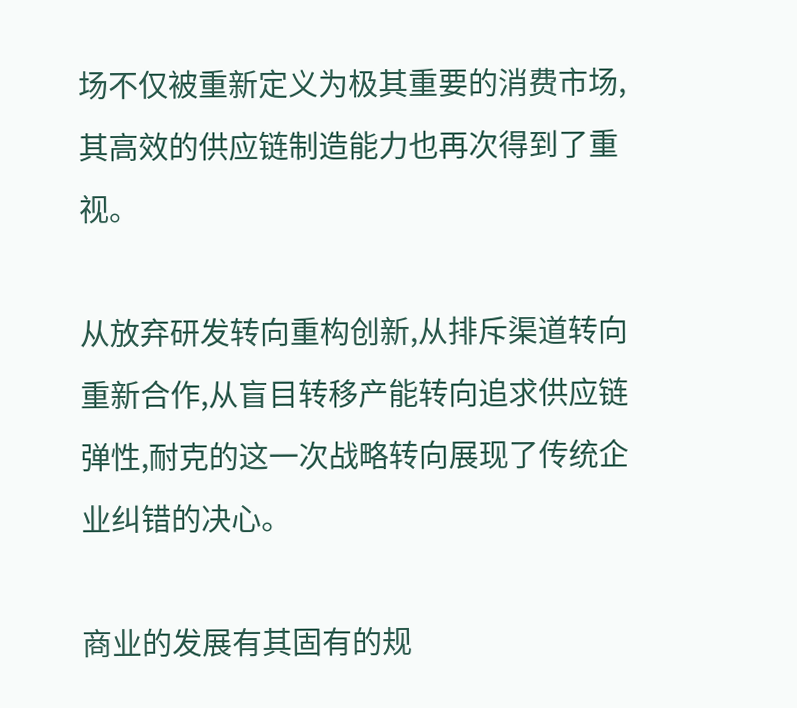场不仅被重新定义为极其重要的消费市场,其高效的供应链制造能力也再次得到了重视。

从放弃研发转向重构创新,从排斥渠道转向重新合作,从盲目转移产能转向追求供应链弹性,耐克的这一次战略转向展现了传统企业纠错的决心。

商业的发展有其固有的规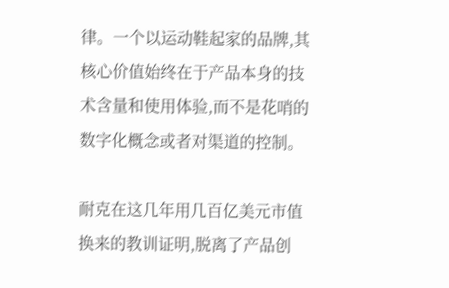律。一个以运动鞋起家的品牌,其核心价值始终在于产品本身的技术含量和使用体验,而不是花哨的数字化概念或者对渠道的控制。

耐克在这几年用几百亿美元市值换来的教训证明,脱离了产品创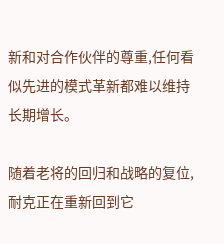新和对合作伙伴的尊重,任何看似先进的模式革新都难以维持长期增长。

随着老将的回归和战略的复位,耐克正在重新回到它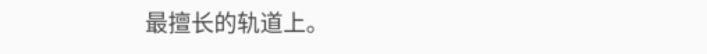最擅长的轨道上。